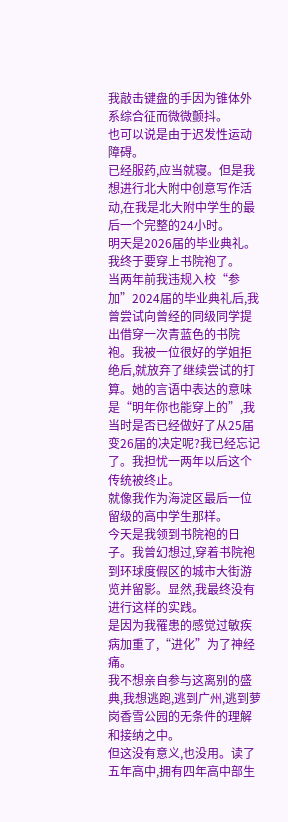我敲击键盘的手因为锥体外系综合征而微微颤抖。
也可以说是由于迟发性运动障碍。
已经服药,应当就寝。但是我想进行北大附中创意写作活动,在我是北大附中学生的最后一个完整的24小时。
明天是2026届的毕业典礼。我终于要穿上书院袍了。
当两年前我违规入校“参加”2024届的毕业典礼后,我曾尝试向曾经的同级同学提出借穿一次青蓝色的书院袍。我被一位很好的学姐拒绝后,就放弃了继续尝试的打算。她的言语中表达的意味是“明年你也能穿上的”,我当时是否已经做好了从25届变26届的决定呢?我已经忘记了。我担忧一两年以后这个传统被终止。
就像我作为海淀区最后一位留级的高中学生那样。
今天是我领到书院袍的日子。我曾幻想过,穿着书院袍到环球度假区的城市大街游览并留影。显然,我最终没有进行这样的实践。
是因为我罹患的感觉过敏疾病加重了,“进化”为了神经痛。
我不想亲自参与这离别的盛典,我想逃跑,逃到广州,逃到萝岗香雪公园的无条件的理解和接纳之中。
但这没有意义,也没用。读了五年高中,拥有四年高中部生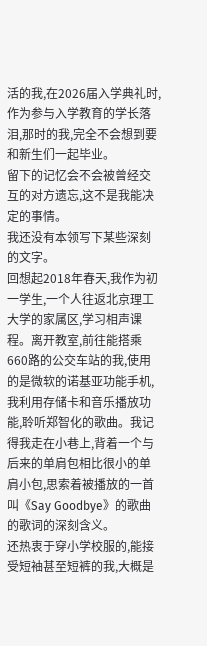活的我,在2026届入学典礼时,作为参与入学教育的学长落泪,那时的我,完全不会想到要和新生们一起毕业。
留下的记忆会不会被曾经交互的对方遗忘,这不是我能决定的事情。
我还没有本领写下某些深刻的文字。
回想起2018年春天,我作为初一学生,一个人往返北京理工大学的家属区,学习相声课程。离开教室,前往能搭乘660路的公交车站的我,使用的是微软的诺基亚功能手机,我利用存储卡和音乐播放功能,聆听郑智化的歌曲。我记得我走在小巷上,背着一个与后来的单肩包相比很小的单肩小包,思索着被播放的一首叫《Say Goodbye》的歌曲的歌词的深刻含义。
还热衷于穿小学校服的,能接受短袖甚至短裤的我,大概是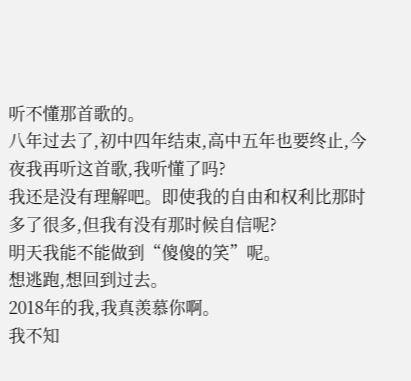听不懂那首歌的。
八年过去了,初中四年结束,高中五年也要终止,今夜我再听这首歌,我听懂了吗?
我还是没有理解吧。即使我的自由和权利比那时多了很多,但我有没有那时候自信呢?
明天我能不能做到“傻傻的笑”呢。
想逃跑,想回到过去。
2018年的我,我真羡慕你啊。
我不知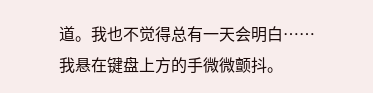道。我也不觉得总有一天会明白……
我悬在键盘上方的手微微颤抖。